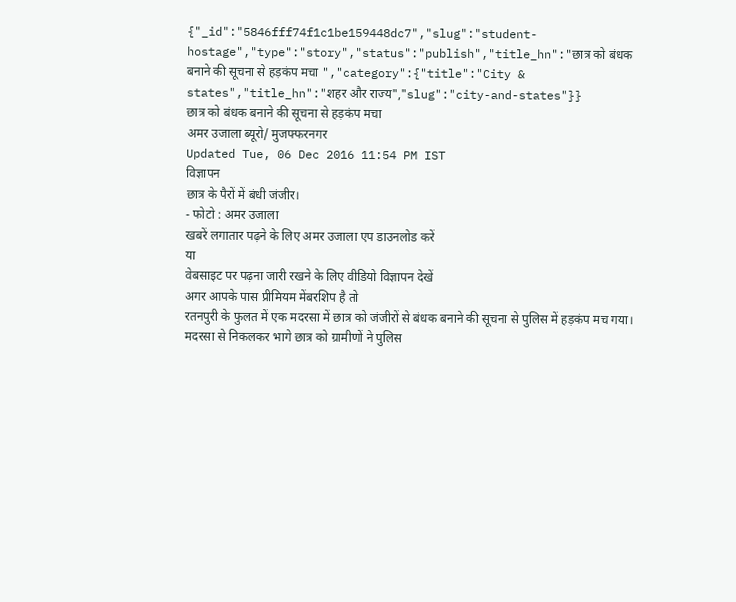{"_id":"5846fff74f1c1be159448dc7","slug":"student-hostage","type":"story","status":"publish","title_hn":"छात्र को बंधक बनाने की सूचना से हड़कंप मचा ","category":{"title":"City & states","title_hn":"शहर और राज्य","slug":"city-and-states"}}
छात्र को बंधक बनाने की सूचना से हड़कंप मचा
अमर उजाला ब्यूरो/ मुजफ्फरनगर
Updated Tue, 06 Dec 2016 11:54 PM IST
विज्ञापन
छात्र के पैरों में बंधी जंजीर।
- फोटो : अमर उजाला
खबरें लगातार पढ़ने के लिए अमर उजाला एप डाउनलोड करें
या
वेबसाइट पर पढ़ना जारी रखने के लिए वीडियो विज्ञापन देखें
अगर आपके पास प्रीमियम मेंबरशिप है तो
रतनपुरी के फुलत में एक मदरसा में छात्र को जंजीरों से बंधक बनाने की सूचना से पुलिस में हड़कंप मच गया। मदरसा से निकलकर भागे छात्र को ग्रामीणों ने पुलिस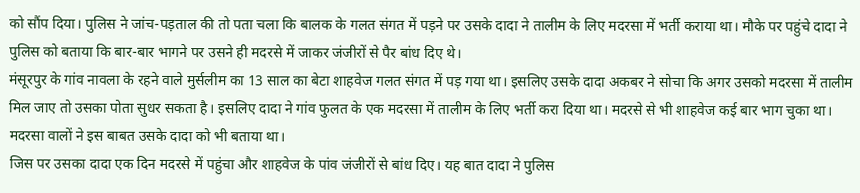को सौंप दिया। पुलिस ने जांच-पड़ताल की तो पता चला कि बालक के गलत संगत में पड़ने पर उसके दादा ने तालीम के लिए मदरसा में भर्ती कराया था। मौके पर पहुंचे दादा ने पुलिस को बताया कि बार-बार भागने पर उसने ही मदरसे में जाकर जंजीरों से पैर बांध दिए थे।
मंसूरपुर के गांव नावला के रहने वाले मुर्सलीम का 13 साल का बेटा शाहवेज गलत संगत में पड़ गया था। इसलिए उसके दादा अकबर ने सोचा कि अगर उसको मदरसा में तालीम मिल जाए तो उसका पोता सुधर सकता है। इसलिए दादा ने गांव फुलत के एक मदरसा में तालीम के लिए भर्ती करा दिया था। मदरसे से भी शाहवेज कई बार भाग चुका था। मदरसा वालों ने इस बाबत उसके दादा को भी बताया था।
जिस पर उसका दादा एक दिन मदरसे में पहुंचा और शाहवेज के पांव जंजीरों से बांध दिए। यह बात दादा ने पुलिस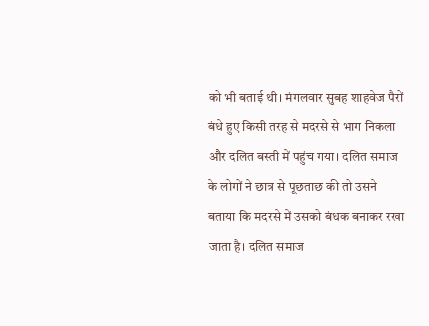को भी बताई थी। मंगलवार सुबह शाहवेज पैरों बंधे हुए किसी तरह से मदरसे से भाग निकला और दलित बस्ती में पहुंच गया। दलित समाज के लोगों ने छात्र से पूछताछ की तो उसने बताया कि मदरसे में उसको बंधक बनाकर रखा जाता है। दलित समाज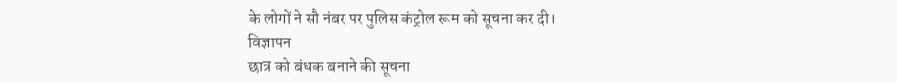के लोगों ने सौ नंबर पर पुलिस कंट्रोल रूम को सूचना कर दी।
विज्ञापन
छात्र को बंधक बनाने की सूचना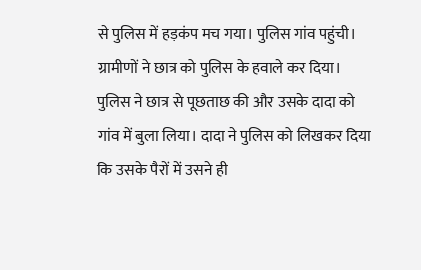से पुलिस में हड़कंप मच गया। पुलिस गांव पहुंची। ग्रामीणों ने छात्र को पुलिस के हवाले कर दिया। पुलिस ने छात्र से पूछताछ की और उसके दादा को गांव में बुला लिया। दादा ने पुलिस को लिखकर दिया कि उसके पैरों में उसने ही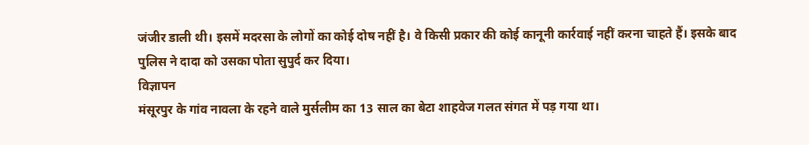जंजीर डाली थी। इसमें मदरसा के लोगों का कोई दोष नहीं है। वे किसी प्रकार की कोई कानूनी कार्रवाई नहीं करना चाहते हैं। इसके बाद पुलिस ने दादा को उसका पोता सुपुर्द कर दिया।
विज्ञापन
मंसूरपुर के गांव नावला के रहने वाले मुर्सलीम का 13 साल का बेटा शाहवेज गलत संगत में पड़ गया था।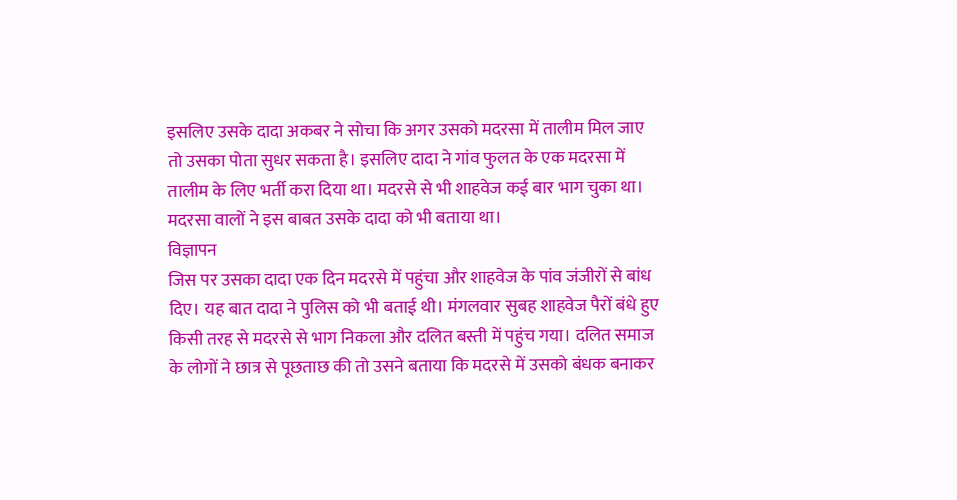इसलिए उसके दादा अकबर ने सोचा कि अगर उसको मदरसा में तालीम मिल जाए तो उसका पोता सुधर सकता है। इसलिए दादा ने गांव फुलत के एक मदरसा में तालीम के लिए भर्ती करा दिया था। मदरसे से भी शाहवेज कई बार भाग चुका था। मदरसा वालों ने इस बाबत उसके दादा को भी बताया था।
विज्ञापन
जिस पर उसका दादा एक दिन मदरसे में पहुंचा और शाहवेज के पांव जंजीरों से बांध दिए। यह बात दादा ने पुलिस को भी बताई थी। मंगलवार सुबह शाहवेज पैरों बंधे हुए किसी तरह से मदरसे से भाग निकला और दलित बस्ती में पहुंच गया। दलित समाज के लोगों ने छात्र से पूछताछ की तो उसने बताया कि मदरसे में उसको बंधक बनाकर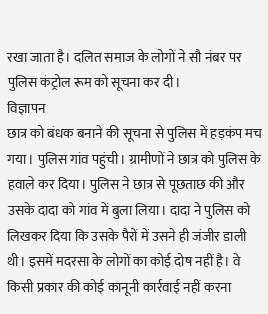रखा जाता है। दलित समाज के लोगों ने सौ नंबर पर पुलिस कंट्रोल रूम को सूचना कर दी।
विज्ञापन
छात्र को बंधक बनाने की सूचना से पुलिस में हड़कंप मच गया। पुलिस गांव पहुंची। ग्रामीणों ने छात्र को पुलिस के हवाले कर दिया। पुलिस ने छात्र से पूछताछ की और उसके दादा को गांव में बुला लिया। दादा ने पुलिस को लिखकर दिया कि उसके पैरों में उसने ही जंजीर डाली थी। इसमें मदरसा के लोगों का कोई दोष नहीं है। वे किसी प्रकार की कोई कानूनी कार्रवाई नहीं करना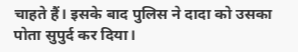चाहते हैं। इसके बाद पुलिस ने दादा को उसका पोता सुपुर्द कर दिया।